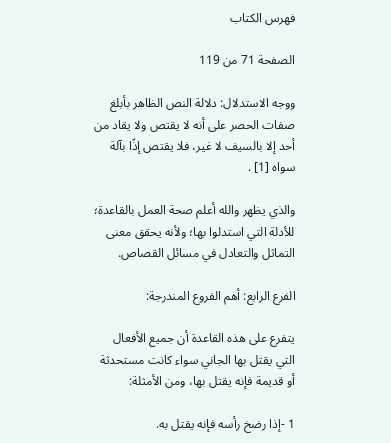فهرس الكتاب

الصفحة 71 من 119

ووجه الاستدلال: دلالة النص الظاهر بأبلغ صفات الحصر على أنه لا يقتص ولا يقاد من أحد إلا بالسيف لا غير، فلا يقتص إذًا بآلة سواه [1] .

والذي يظهر والله أعلم صحة العمل بالقاعدة؛ للأدلة التي استدلوا بها؛ ولأنه يحقق معنى التماثل والتعادل في مسائل القصاص.

الفرع الرابع: أهم الفروع المندرجة:

يتفرع على هذه القاعدة أن جميع الأفعال التي يقتل بها الجاني سواء كانت مستحدثة أو قديمة فإنه يقتل بها، ومن الأمثلة:

1 -إذا رضخ رأسه فإنه يقتل به.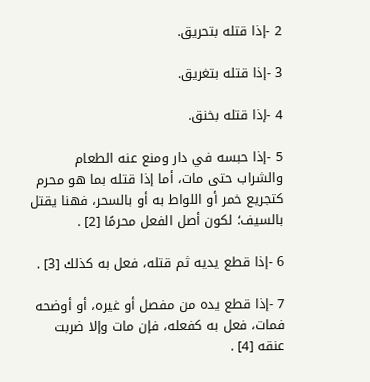2 -إذا قتله بتحريق.

3 -إذا قتله بتغريق.

4 -إذا قتله بخنق.

5 -إذا حبسه في دار ومنع عنه الطعام والشراب حتى مات، أما إذا قتله بما هو محرم كتجريع خمر أو اللواط به أو بالسحر، فهنا يقتل بالسيف؛ لكون أصل الفعل محرمًا [2] .

6 -إذا قطع يديه ثم قتله، فعل به كذلك [3] .

7 -إذا قطع يده من مفصل أو غيره، أو أوضحه فمات، فعل به كفعله، فإن مات وإلا ضربت عنقه [4] .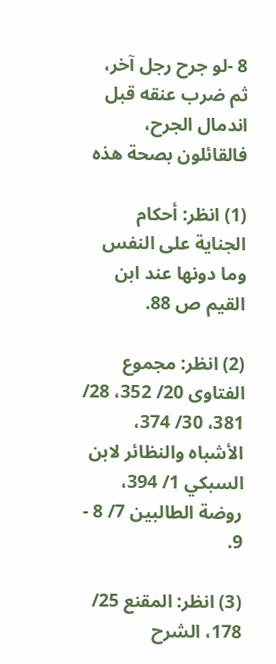8 -لو جرح رجل آخر، ثم ضرب عنقه قبل اندمال الجرح، فالقائلون بصحة هذه

(1) انظر: أحكام الجناية على النفس وما دونها عند ابن القيم ص 88.

(2) انظر: مجموع الفتاوى 20/ 352، 28/ 381، 30/ 374، الأشباه والنظائر لابن السبكي 1/ 394، روضة الطالبين 7/ 8 - 9.

(3) انظر: المقنع 25/ 178، الشرح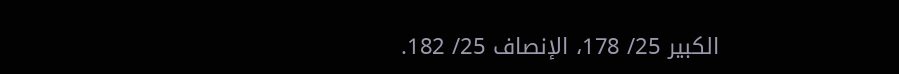الكبير 25/ 178، الإنصاف 25/ 182.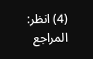(4) انظر: المراجع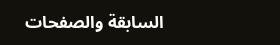السابقة والصفحات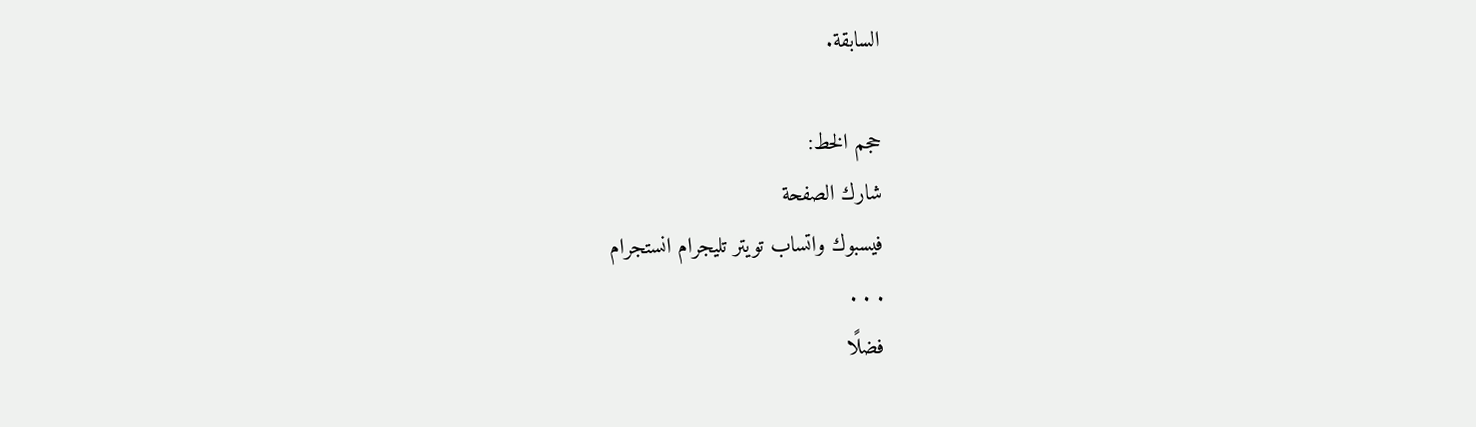السابقة.

حجم الخط:
شارك الصفحة
فيسبوك واتساب تويتر تليجرام انستجرام
. . .
فضلًا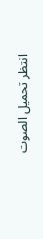انتظر تحميل الصوت